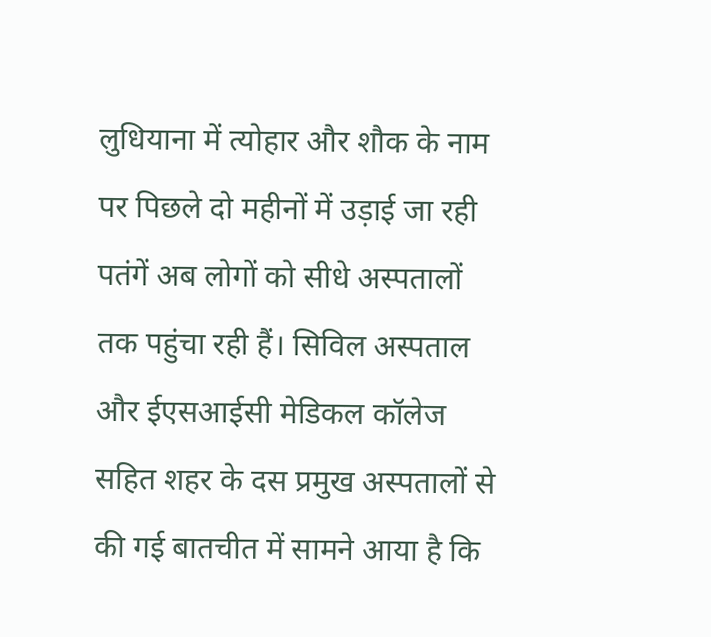लुधियाना में त्योहार और शौक के नाम पर पिछले दो महीनों में उड़ाई जा रही पतंगें अब लोगों को सीधे अस्पतालों तक पहुंचा रही हैं। सिविल अस्पताल और ईएसआईसी मेडिकल कॉलेज सहित शहर के दस प्रमुख अस्पतालों से की गई बातचीत में सामने आया है कि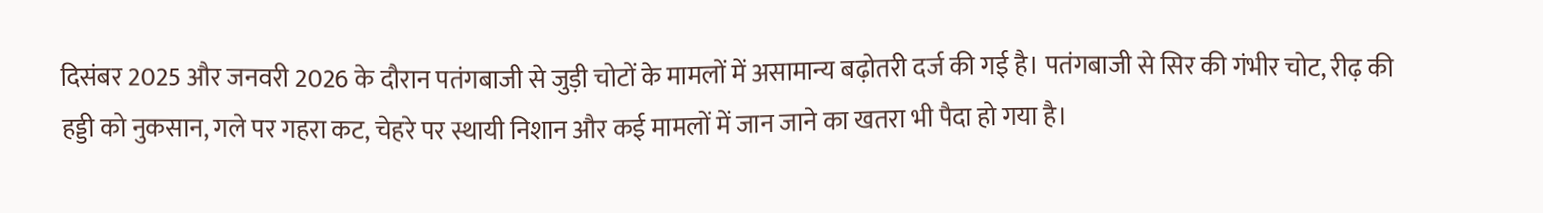दिसंबर 2025 और जनवरी 2026 के दौरान पतंगबाजी से जुड़ी चोटों के मामलों में असामान्य बढ़ोतरी दर्ज की गई है। पतंगबाजी से सिर की गंभीर चोट, रीढ़ की हड्डी को नुकसान, गले पर गहरा कट, चेहरे पर स्थायी निशान और कई मामलों में जान जाने का खतरा भी पैदा हो गया है।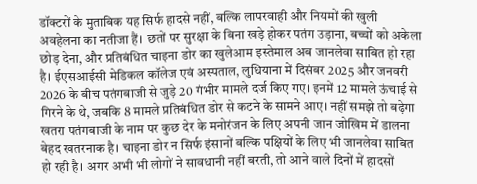डॉक्टरों के मुताबिक यह सिर्फ हादसे नहीं, बल्कि लापरवाही और नियमों की खुली अवहेलना का नतीजा हैं। छतों पर सुरक्षा के बिना खड़े होकर पतंग उड़ाना, बच्चों को अकेला छोड़ देना, और प्रतिबंधित चाइना डोर का खुलेआम इस्तेमाल अब जानलेवा साबित हो रहा है। ईएसआईसी मेडिकल कॉलेज एवं अस्पताल, लुधियाना में दिसंबर 2025 और जनवरी 2026 के बीच पतंगबाजी से जुड़े 20 गंभीर मामले दर्ज किए गए। इनमें 12 मामले ऊंचाई से गिरने के थे, जबकि 8 मामले प्रतिबंधित डोर से कटने के सामने आए। नहीं समझे तो बढ़ेगा खतरा पतंगबाजी के नाम पर कुछ देर के मनोरंजन के लिए अपनी जान जोखिम में डालना बेहद खतरनाक है। चाइना डोर न सिर्फ इंसानों बल्कि पक्षियों के लिए भी जानलेवा साबित हो रही है। अगर अभी भी लोगों ने सावधानी नहीं बरती, तो आने वाले दिनों में हादसों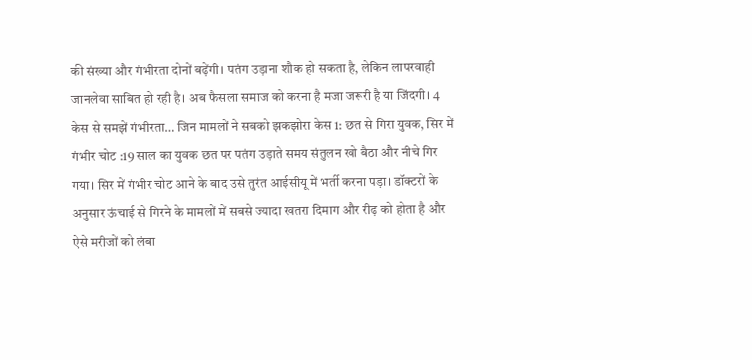की संख्या और गंभीरता दोनों बढ़ेंगी। पतंग उड़ाना शौक हो सकता है, लेकिन लापरवाही जानलेवा साबित हो रही है। अब फैसला समाज को करना है मजा जरूरी है या जिंदगी। 4 केस से समझें गंभीरता… जिन मामलों ने सबको झकझोरा केस 1: छत से गिरा युवक, सिर में गंभीर चोट :19 साल का युवक छत पर पतंग उड़ाते समय संतुलन खो बैठा और नीचे गिर गया। सिर में गंभीर चोट आने के बाद उसे तुरंत आईसीयू में भर्ती करना पड़ा। डॉक्टरों के अनुसार ऊंचाई से गिरने के मामलों में सबसे ज्यादा खतरा दिमाग और रीढ़ को होता है और ऐसे मरीजों को लंबा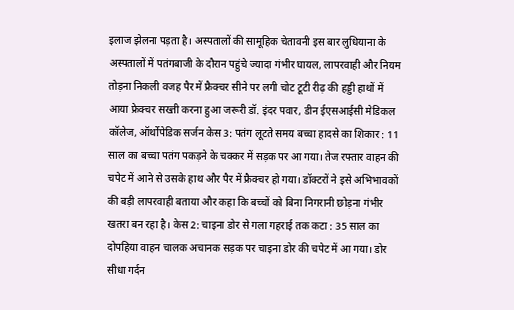इलाज झेलना पड़ता है। अस्पतालों की सामूहिक चेतावनी इस बार लुधियाना के अस्पतालों में पतंगबाजी के दौरान पहुंचे ज्यादा गंभीर घायल, लापरवाही और नियम तोड़ना निकली वजह पैर में फ्रैक्चर सीने पर लगी चोट टूटी रीढ़ की हड्डी हाथों में आया फ्रेक्चर सख्ती करना हुआ जरूरी डॉ. इंदर पवार, डीन ईएसआईसी मेडिकल कॉलेज, ऑर्थोपेडिक सर्जन केस 3: पतंग लूटते समय बच्चा हादसे का शिकार : 11 साल का बच्चा पतंग पकड़ने के चक्कर में सड़क पर आ गया। तेज रफ्तार वाहन की चपेट में आने से उसके हाथ और पैर में फ्रैक्चर हो गया। डॉक्टरों ने इसे अभिभावकों की बड़ी लापरवाही बताया और कहा कि बच्चों को बिना निगरानी छोड़ना गंभीर खतरा बन रहा है। केस 2: चाइना डोर से गला गहराई तक कटा : 35 साल का दोपहिया वाहन चालक अचानक सड़क पर चाइना डोर की चपेट में आ गया। डोर सीधा गर्दन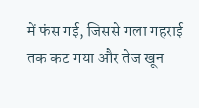में फंस गई, जिससे गला गहराई तक कट गया और तेज खून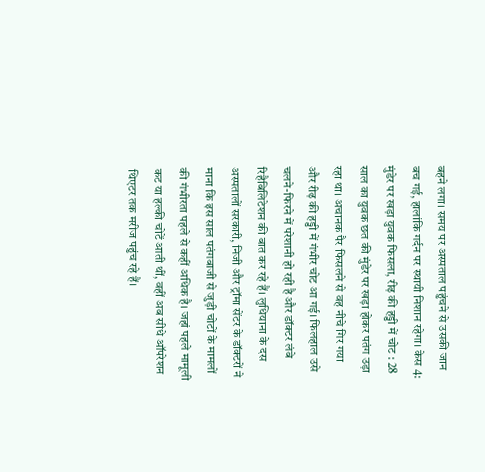बहने लगा। समय पर अस्पताल पहुंचने से उसकी जान बच गई, हालांकि गर्दन पर स्थायी निशान रहेगा। केस 4: मुंडेर पर खड़ा युवक फिसला, रीढ़ की हड्डी में चोट : 28 साल का युवक छत की मुंडेर पर खड़ा होकर पतंग उड़ा रहा था। अचानक पैर फिसलने से वह नीचे गिर गया और रीढ़ की हड्डी में गंभीर चोट आ गई। फिलहाल उसे चलने-फिरने में परेशानी हो रही है और डॉक्टर लंबे रिहैबिलिटेशन की बात कर रहे हैं। लुधियाना के दस अस्पतालों सरकारी, निजी और ट्रॉमा सेंटर के डॉक्टरों ने माना कि इस साल पतंगबाजी से जुड़ी चोटों के मामलों की गंभीरता पहले से कहीं अधिक है। जहां पहले मामूली कट या हल्की चोटें आती थीं, वहीं अब सीधे ऑपरेशन थिएटर तक मरीज पहुंच रहे हैं।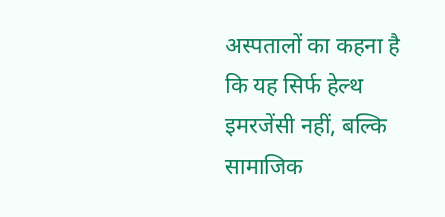अस्पतालों का कहना है कि यह सिर्फ हेल्थ इमरजेंसी नहीं, बल्कि सामाजिक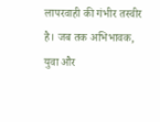लापरवाही की गंभीर तस्वीर है। जब तक अभिभावक, युवा और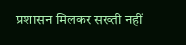प्रशासन मिलकर सख्ती नहीं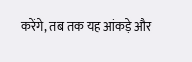करेंगे, तब तक यह आंकड़े और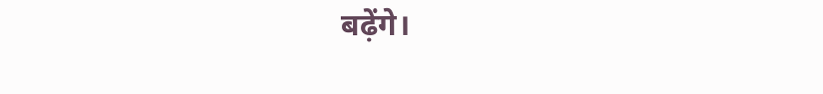बढ़ेंगे।